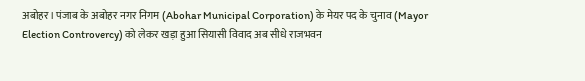अबोहर। पंजाब के अबोहर नगर निगम (Abohar Municipal Corporation) के मेयर पद के चुनाव (Mayor Election Controvercy) को लेकर खड़ा हुआ सियासी विवाद अब सीधे राजभवन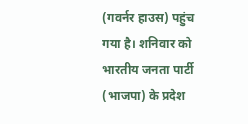(गवर्नर हाउस) पहुंच गया है। शनिवार को भारतीय जनता पार्टी (भाजपा) के प्रदेश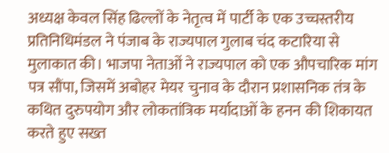अध्यक्ष केवल सिंह ढिल्लों के नेतृत्व में पार्टी के एक उच्चस्तरीय प्रतिनिधिमंडल ने पंजाब के राज्यपाल गुलाब चंद कटारिया से मुलाकात की। भाजपा नेताओं ने राज्यपाल को एक औपचारिक मांग पत्र सौंपा, जिसमें अबोहर मेयर चुनाव के दौरान प्रशासनिक तंत्र के कथित दुरुपयोग और लोकतांत्रिक मर्यादाओं के हनन की शिकायत करते हुए सख्त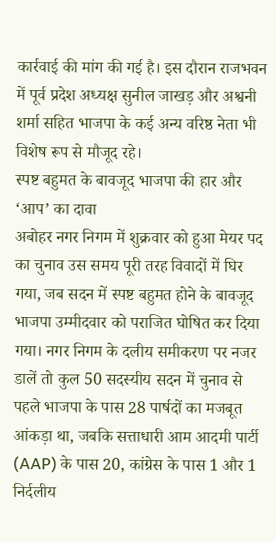कार्रवाई की मांग की गई है। इस दौरान राजभवन में पूर्व प्रदेश अध्यक्ष सुनील जाखड़ और अश्वनी शर्मा सहित भाजपा के कई अन्य वरिष्ठ नेता भी विशेष रूप से मौजूद रहे।
स्पष्ट बहुमत के बावजूद भाजपा की हार और ‘आप’ का दावा
अबोहर नगर निगम में शुक्रवार को हुआ मेयर पद का चुनाव उस समय पूरी तरह विवादों में घिर गया, जब सदन में स्पष्ट बहुमत होने के बावजूद भाजपा उम्मीदवार को पराजित घोषित कर दिया गया। नगर निगम के दलीय समीकरण पर नजर डालें तो कुल 50 सदस्यीय सदन में चुनाव से पहले भाजपा के पास 28 पार्षदों का मजबूत आंकड़ा था, जबकि सत्ताधारी आम आदमी पार्टी (AAP) के पास 20, कांग्रेस के पास 1 और 1 निर्दलीय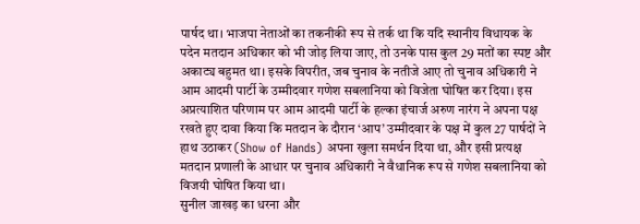पार्षद था। भाजपा नेताओं का तकनीकी रूप से तर्क था कि यदि स्थानीय विधायक के पदेन मतदान अधिकार को भी जोड़ लिया जाए, तो उनके पास कुल 29 मतों का स्पष्ट और अकाट्य बहुमत था। इसके विपरीत, जब चुनाव के नतीजे आए तो चुनाव अधिकारी ने आम आदमी पार्टी के उम्मीदवार गणेश सबलानिया को विजेता घोषित कर दिया। इस अप्रत्याशित परिणाम पर आम आदमी पार्टी के हल्का इंचार्ज अरुण नारंग ने अपना पक्ष रखते हुए दावा किया कि मतदान के दौरान ‘आप’ उम्मीदवार के पक्ष में कुल 27 पार्षदों ने हाथ उठाकर (Show of Hands) अपना खुला समर्थन दिया था, और इसी प्रत्यक्ष मतदान प्रणाली के आधार पर चुनाव अधिकारी ने वैधानिक रूप से गणेश सबलानिया को विजयी घोषित किया था।
सुनील जाखड़ का धरना और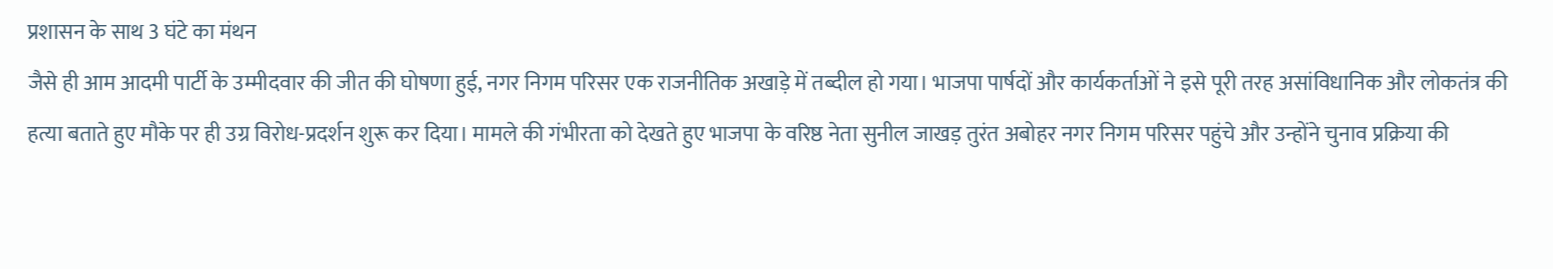प्रशासन के साथ 3 घंटे का मंथन
जैसे ही आम आदमी पार्टी के उम्मीदवार की जीत की घोषणा हुई, नगर निगम परिसर एक राजनीतिक अखाड़े में तब्दील हो गया। भाजपा पार्षदों और कार्यकर्ताओं ने इसे पूरी तरह असांविधानिक और लोकतंत्र की हत्या बताते हुए मौके पर ही उग्र विरोध-प्रदर्शन शुरू कर दिया। मामले की गंभीरता को देखते हुए भाजपा के वरिष्ठ नेता सुनील जाखड़ तुरंत अबोहर नगर निगम परिसर पहुंचे और उन्होंने चुनाव प्रक्रिया की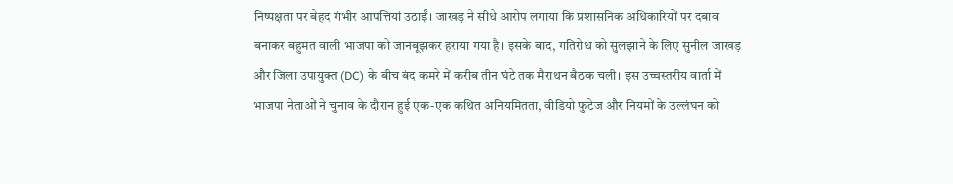निष्पक्षता पर बेहद गंभीर आपत्तियां उठाईं। जाखड़ ने सीधे आरोप लगाया कि प्रशासनिक अधिकारियों पर दबाव बनाकर बहुमत वाली भाजपा को जानबूझकर हराया गया है। इसके बाद, गतिरोध को सुलझाने के लिए सुनील जाखड़ और जिला उपायुक्त (DC) के बीच बंद कमरे में करीब तीन घंटे तक मैराथन बैठक चली। इस उच्चस्तरीय वार्ता में भाजपा नेताओं ने चुनाव के दौरान हुई एक-एक कथित अनियमितता, वीडियो फुटेज और नियमों के उल्लंघन को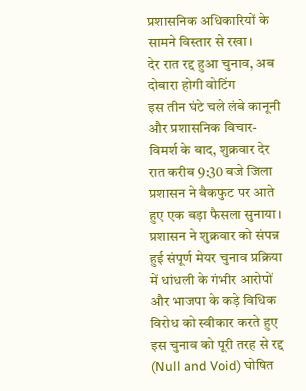प्रशासनिक अधिकारियों के सामने विस्तार से रखा।
देर रात रद्द हुआ चुनाव, अब दोबारा होगी वोटिंग
इस तीन घंटे चले लंबे कानूनी और प्रशासनिक विचार-विमर्श के बाद, शुक्रवार देर रात करीब 9:30 बजे जिला प्रशासन ने बैकफुट पर आते हुए एक बड़ा फैसला सुनाया। प्रशासन ने शुक्रवार को संपन्न हुई संपूर्ण मेयर चुनाव प्रक्रिया में धांधली के गंभीर आरोपों और भाजपा के कड़े विधिक विरोध को स्वीकार करते हुए इस चुनाव को पूरी तरह से रद्द (Null and Void) घोषित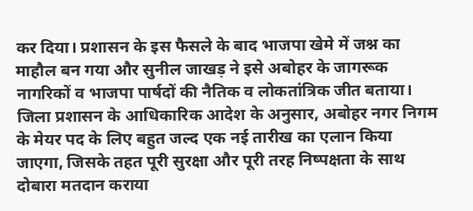कर दिया। प्रशासन के इस फैसले के बाद भाजपा खेमे में जश्न का माहौल बन गया और सुनील जाखड़ ने इसे अबोहर के जागरूक नागरिकों व भाजपा पार्षदों की नैतिक व लोकतांत्रिक जीत बताया। जिला प्रशासन के आधिकारिक आदेश के अनुसार, अबोहर नगर निगम के मेयर पद के लिए बहुत जल्द एक नई तारीख का एलान किया जाएगा, जिसके तहत पूरी सुरक्षा और पूरी तरह निष्पक्षता के साथ दोबारा मतदान कराया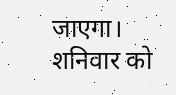जाएगा। शनिवार को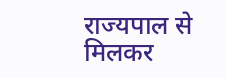राज्यपाल से मिलकर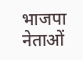भाजपा नेताओं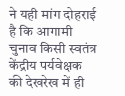ने यही मांग दोहराई है कि आगामी चुनाव किसी स्वतंत्र केंद्रीय पर्यवेक्षक की देखरेख में ही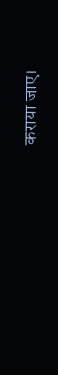कराया जाए।